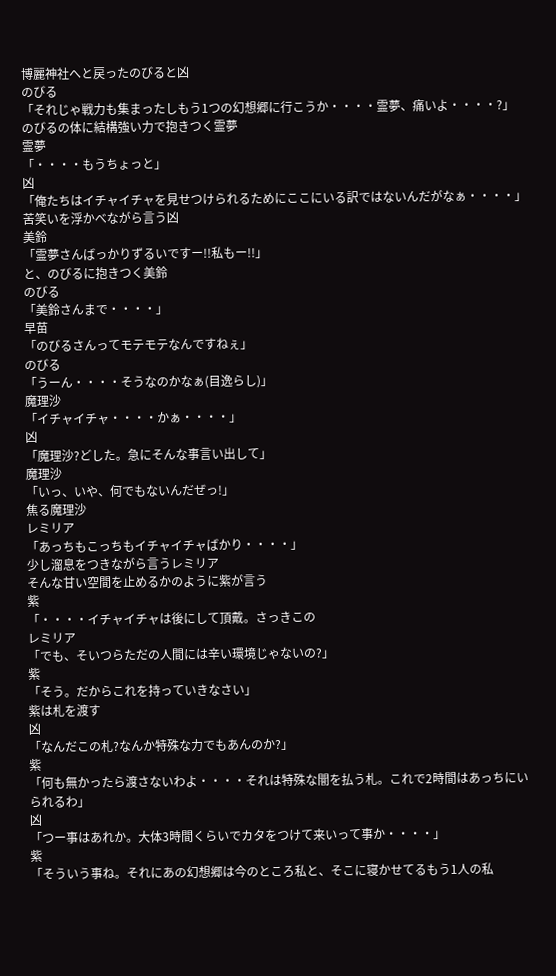博麗神社へと戻ったのびると凶
のびる
「それじゃ戦力も集まったしもう1つの幻想郷に行こうか・・・・霊夢、痛いよ・・・・?」
のびるの体に結構強い力で抱きつく霊夢
霊夢
「・・・・もうちょっと」
凶
「俺たちはイチャイチャを見せつけられるためにここにいる訳ではないんだがなぁ・・・・」
苦笑いを浮かべながら言う凶
美鈴
「霊夢さんばっかりずるいですー!!私もー!!」
と、のびるに抱きつく美鈴
のびる
「美鈴さんまで・・・・」
早苗
「のびるさんってモテモテなんですねぇ」
のびる
「うーん・・・・そうなのかなぁ(目逸らし)」
魔理沙
「イチャイチャ・・・・かぁ・・・・」
凶
「魔理沙?どした。急にそんな事言い出して」
魔理沙
「いっ、いや、何でもないんだぜっ!」
焦る魔理沙
レミリア
「あっちもこっちもイチャイチャばかり・・・・」
少し溜息をつきながら言うレミリア
そんな甘い空間を止めるかのように紫が言う
紫
「・・・・イチャイチャは後にして頂戴。さっきこの
レミリア
「でも、そいつらただの人間には辛い環境じゃないの?」
紫
「そう。だからこれを持っていきなさい」
紫は札を渡す
凶
「なんだこの札?なんか特殊な力でもあんのか?」
紫
「何も無かったら渡さないわよ・・・・それは特殊な闇を払う札。これで2時間はあっちにいられるわ」
凶
「つー事はあれか。大体3時間くらいでカタをつけて来いって事か・・・・」
紫
「そういう事ね。それにあの幻想郷は今のところ私と、そこに寝かせてるもう1人の私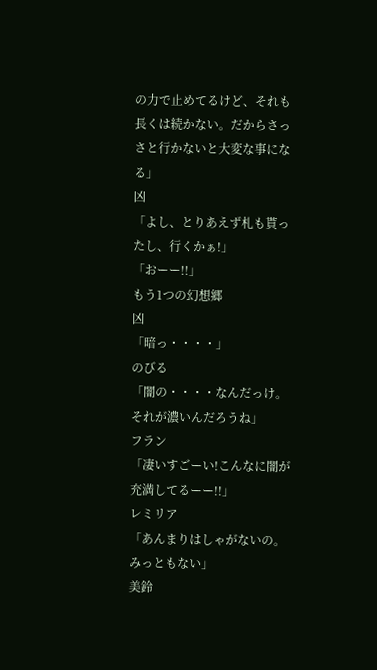の力で止めてるけど、それも長くは続かない。だからさっさと行かないと大変な事になる」
凶
「よし、とりあえず札も貰ったし、行くかぁ!」
「おーー!!」
もう1つの幻想郷
凶
「暗っ・・・・」
のびる
「闇の・・・・なんだっけ。それが濃いんだろうね」
フラン
「凄いすごーい!こんなに闇が充満してるーー!!」
レミリア
「あんまりはしゃがないの。みっともない」
美鈴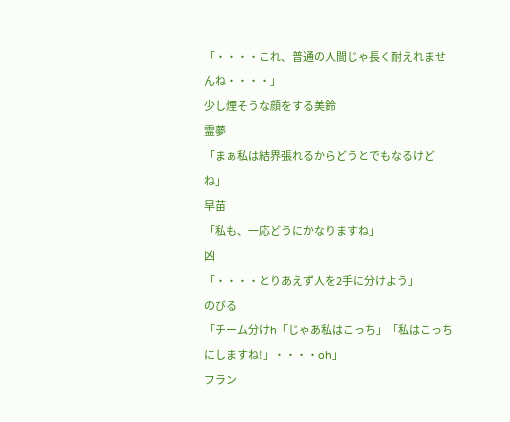「・・・・これ、普通の人間じゃ長く耐えれませんね・・・・」
少し煙そうな顔をする美鈴
霊夢
「まぁ私は結界張れるからどうとでもなるけどね」
早苗
「私も、一応どうにかなりますね」
凶
「・・・・とりあえず人を2手に分けよう」
のびる
「チーム分けh「じゃあ私はこっち」「私はこっちにしますね!」・・・・oh」
フラン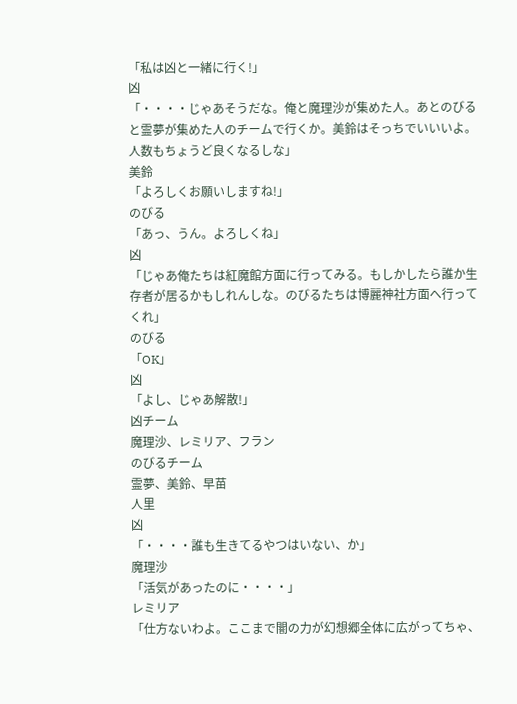「私は凶と一緒に行く!」
凶
「・・・・じゃあそうだな。俺と魔理沙が集めた人。あとのびると霊夢が集めた人のチームで行くか。美鈴はそっちでいいいよ。人数もちょうど良くなるしな」
美鈴
「よろしくお願いしますね!」
のびる
「あっ、うん。よろしくね」
凶
「じゃあ俺たちは紅魔館方面に行ってみる。もしかしたら誰か生存者が居るかもしれんしな。のびるたちは博麗神社方面へ行ってくれ」
のびる
「OK」
凶
「よし、じゃあ解散!」
凶チーム
魔理沙、レミリア、フラン
のびるチーム
霊夢、美鈴、早苗
人里
凶
「・・・・誰も生きてるやつはいない、か」
魔理沙
「活気があったのに・・・・」
レミリア
「仕方ないわよ。ここまで闇の力が幻想郷全体に広がってちゃ、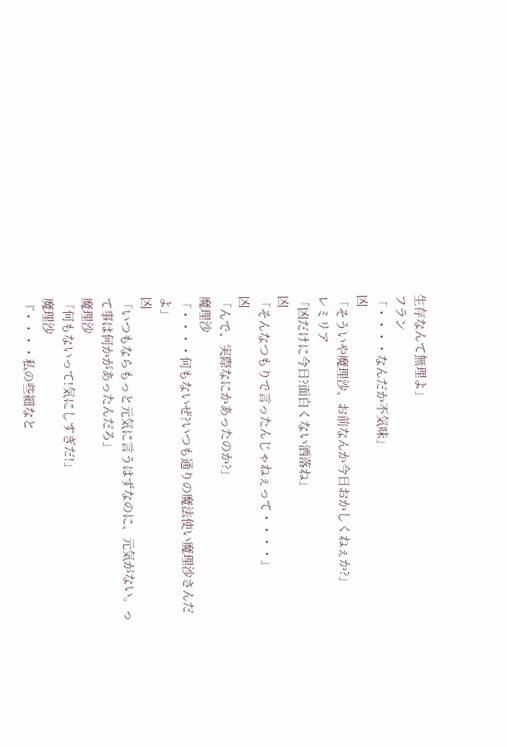生存なんて無理よ」
フラン
「・・・・なんだか不気味」
凶
「そういや魔理沙、お前なんか今日おかしくねぇか?」
レミリア
「凶だけに今日?面白くない洒落ね」
凶
「そんなつもりで言ったんじゃねぇって・・・・」
凶
「んで、実際なにかあったのか?」
魔理沙
「・・・・何もないぜ?いつも通りの魔法使い魔理沙さんだよ」
凶
「いつもならもっと元気に言うはずなのに、元気がない。って事は何かがあったんだろ」
魔理沙
「何もないって!気にしすぎだ!」
魔理沙
『・・・・私の些細なと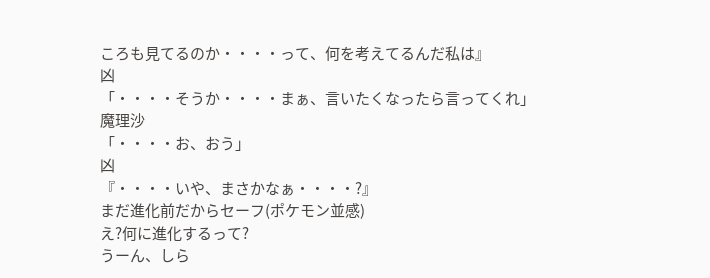ころも見てるのか・・・・って、何を考えてるんだ私は』
凶
「・・・・そうか・・・・まぁ、言いたくなったら言ってくれ」
魔理沙
「・・・・お、おう」
凶
『・・・・いや、まさかなぁ・・・・?』
まだ進化前だからセーフ(ポケモン並感)
え?何に進化するって?
うーん、しら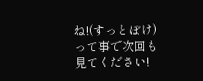ね!(すっとぼけ)
って事で次回も見てください!